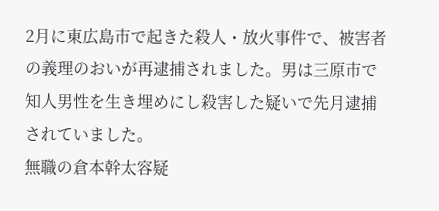2月に東広島市で起きた殺人・放火事件で、被害者の義理のおいが再逮捕されました。男は三原市で知人男性を生き埋めにし殺害した疑いで先月逮捕されていました。
無職の倉本幹太容疑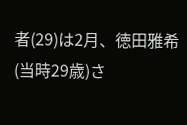者(29)は2月、徳田雅希(当時29歳)さ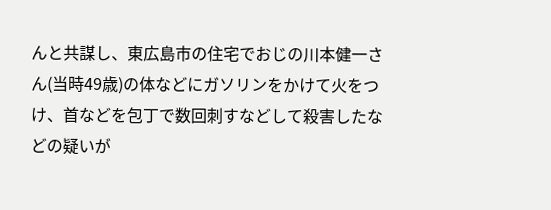んと共謀し、東広島市の住宅でおじの川本健一さん(当時49歳)の体などにガソリンをかけて火をつけ、首などを包丁で数回刺すなどして殺害したなどの疑いが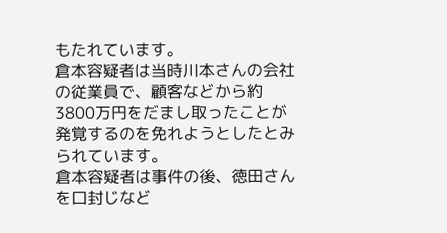もたれています。
倉本容疑者は当時川本さんの会社の従業員で、顧客などから約3800万円をだまし取ったことが発覚するのを免れようとしたとみられています。
倉本容疑者は事件の後、徳田さんを口封じなど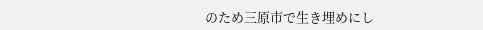のため三原市で生き埋めにし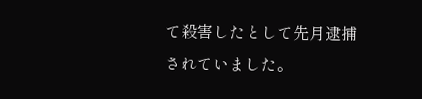て殺害したとして先月逮捕されていました。